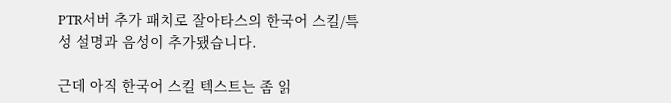PTR서버 추가 패치로 잘아타스의 한국어 스킬/특성 설명과 음성이 추가됐습니다.

근데 아직 한국어 스킬 텍스트는 좀 읽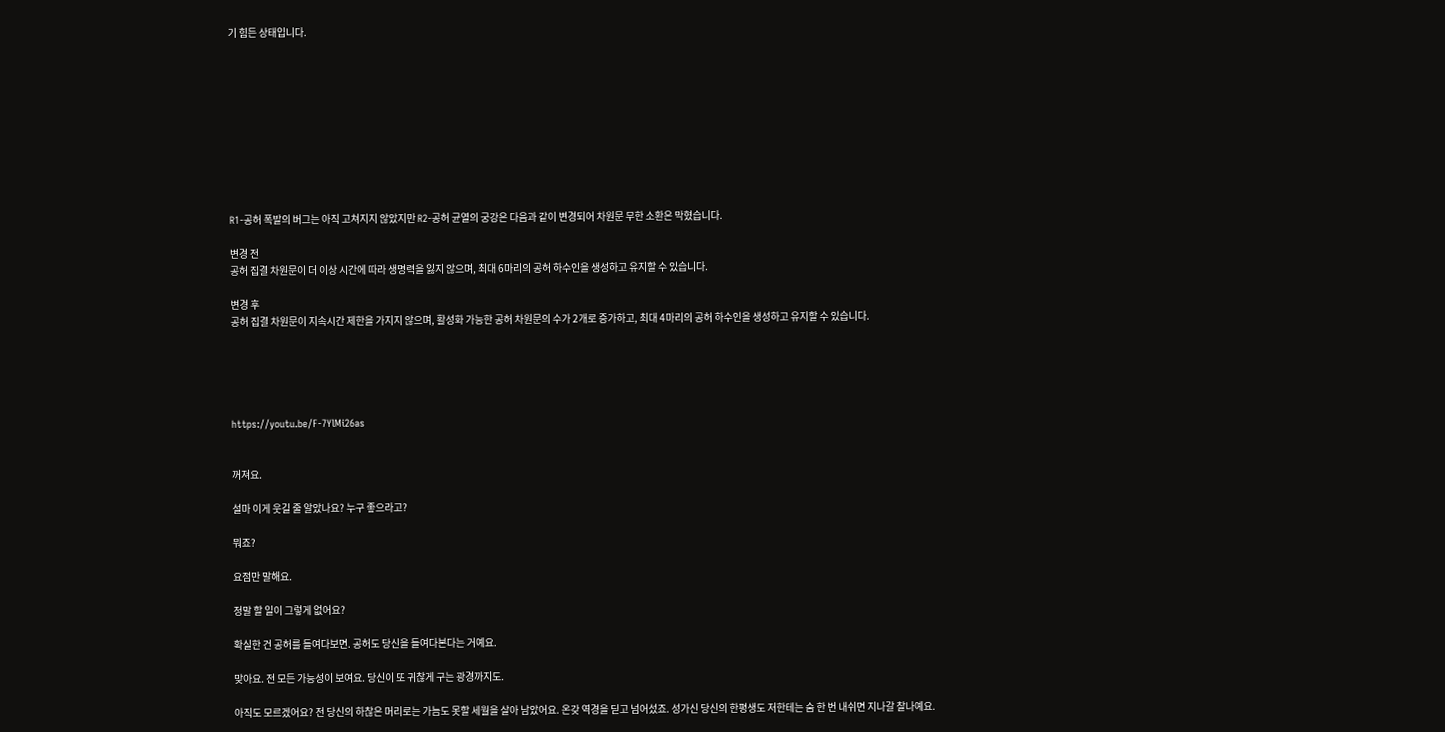기 힘든 상태입니다.










R1-공허 폭발의 버그는 아직 고쳐지지 않았지만 R2-공허 균열의 궁강은 다음과 같이 변경되어 차원문 무한 소환은 막혔습니다.

변경 전
공허 집결 차원문이 더 이상 시간에 따라 생명력을 잃지 않으며, 최대 6마리의 공허 하수인을 생성하고 유지할 수 있습니다.

변경 후
공허 집결 차원문이 지속시간 제한을 가지지 않으며, 활성화 가능한 공허 차원문의 수가 2개로 증가하고, 최대 4마리의 공허 하수인을 생성하고 유지할 수 있습니다.





https://youtu.be/F-7YlMi26as


꺼져요.

설마 이게 웃길 줄 알았나요? 누구 좋으라고?

뭐죠?

요점만 말해요.

정말 할 일이 그렇게 없어요?

확실한 건 공허를 들여다보면. 공허도 당신을 들여다본다는 거예요.

맞아요. 전 모든 가능성이 보여요. 당신이 또 귀찮게 구는 광경까지도.

아직도 모르겠어요? 전 당신의 하찮은 머리로는 가늠도 못할 세월을 살아 남았어요. 온갖 역경을 딛고 넘어섰죠. 성가신 당신의 한평생도 저한테는 숨 한 번 내쉬면 지나갈 찰나예요.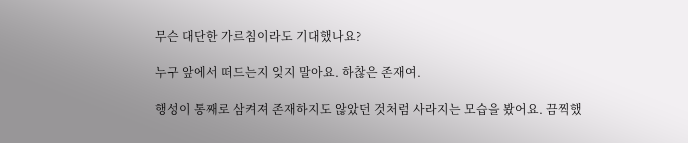무슨 대단한 가르침이라도 기대했나요?

누구 앞에서 떠드는지 잊지 말아요. 하찮은 존재여.

행성이 통째로 삼켜져 존재하지도 않았던 것처럼 사라지는 모습을 봤어요. 끔찍했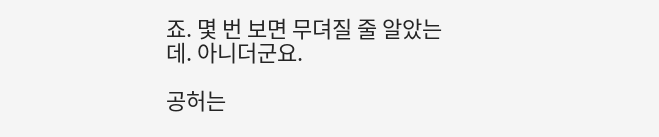죠. 몇 번 보면 무뎌질 줄 알았는데. 아니더군요.

공허는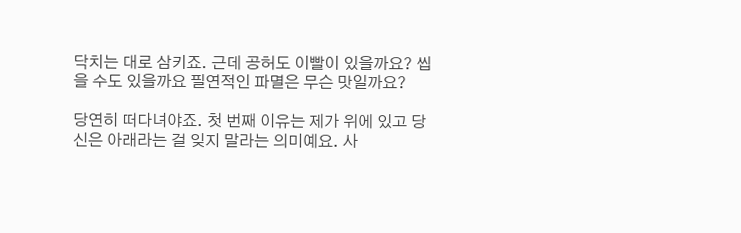닥치는 대로 삼키죠. 근데 공허도 이빨이 있을까요? 씹을 수도 있을까요 필연적인 파멸은 무슨 맛일까요?

당연히 떠다녀야죠. 첫 번째 이유는 제가 위에 있고 당신은 아래라는 걸 잊지 말라는 의미예요. 사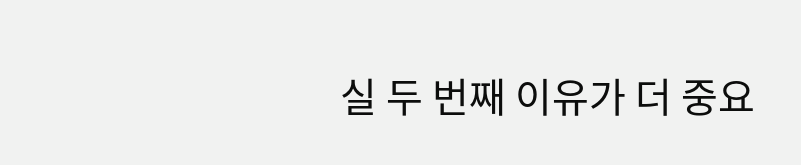실 두 번째 이유가 더 중요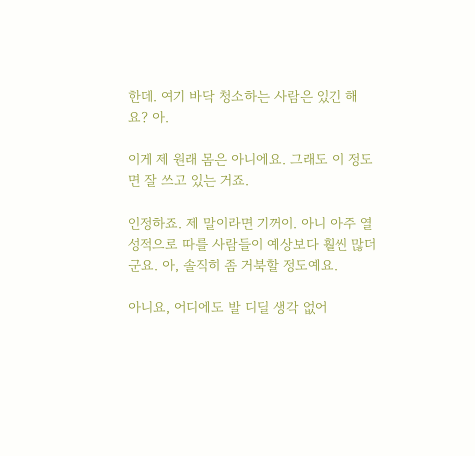한데. 여기 바닥 청소하는 사람은 있긴 해요? 아.

이게 제 원래 몸은 아니에요. 그래도 이 정도면 잘 쓰고 있는 거죠.

인정하죠. 제 말이라면 기꺼이. 아니 아주 열성적으로 따를 사람들이 예상보다 훨씬 많더군요. 아, 솔직히 좀 거북할 정도예요.

아니요, 어디에도 발 디딜 생각 없어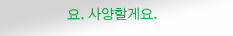요. 사양할게요.